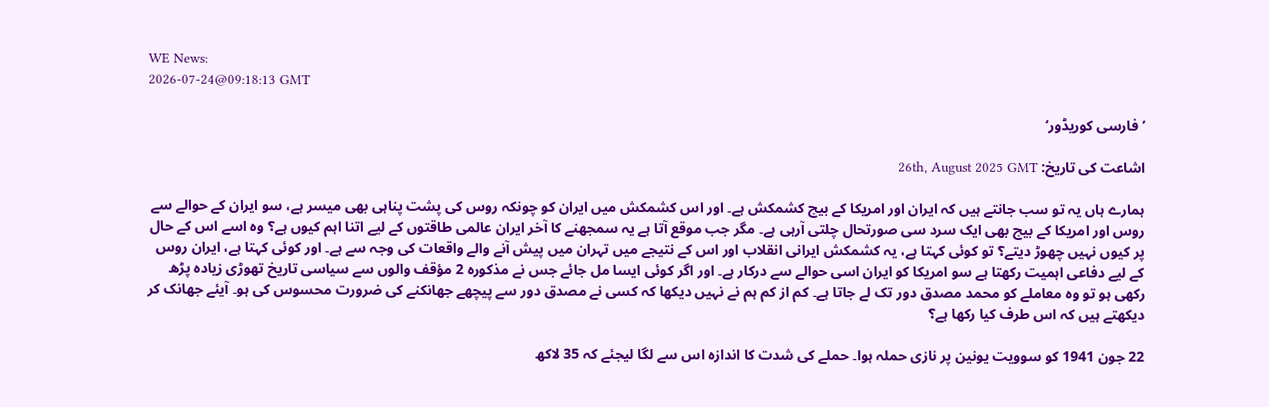WE News:
2026-07-24@09:18:13 GMT

’فارسی کوریڈور‘

اشاعت کی تاریخ: 26th, August 2025 GMT

ہمارے ہاں یہ تو سب جانتے ہیں کہ ایران اور امریکا کے بیچ کشمکش ہے۔ اور اس کشمکش میں ایران کو چونکہ روس کی پشت پناہی بھی میسر ہے، سو ایران کے حوالے سے روس اور امریکا کے بیچ بھی ایک سرد سی صورتحال چلتی آرہی ہے۔ مگر جب موقع آتا ہے یہ سمجھنے کا آخر ایران عالمی طاقتوں کے لیے اتنا اہم کیوں ہے؟ وہ اسے اس کے حال پر کیوں نہیں چھوڑ دیتے؟ تو کوئی کہتا ہے، یہ کشمکش ایرانی انقلاب اور اس کے نتیجے میں تہران میں پیش آنے والے واقعات کی وجہ سے ہے۔ اور کوئی کہتا ہے، ایران روس کے لیے دفاعی اہمیت رکھتا ہے سو امریکا کو ایران اسی حوالے سے درکار ہے۔ اور اگر کوئی ایسا مل جائے جس نے مذکورہ 2 مؤقف والوں سے سیاسی تاریخ تھوڑی زیادہ پڑھ رکھی ہو تو وہ معاملے کو محمد مصدق دور تک لے جاتا ہے۔ کم از کم ہم نے نہیں دیکھا کہ کسی نے مصدق دور سے پیچھے جھانکنے کی ضرورت محسوس کی ہو۔ آیئے جھانک کر دیکھتے ہیں کہ اس طرف کیا رکھا ہے؟

22 جون 1941 کو سوویت یونین پر نازی حملہ ہوا۔ حملے کی شدت کا اندازہ اس سے لگا لیجئے کہ 35 لاکھ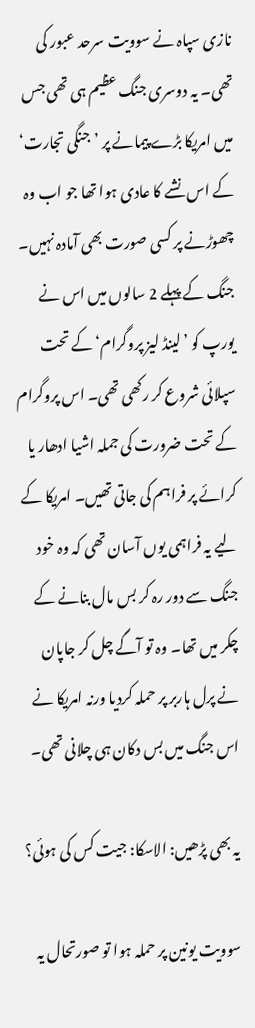نازی سپاہ نے سوویت سرحد عبور کی تھی۔ یہ دوسری جنگ عظیم ہی تھی جس میں امریکا بڑے پیمانے پر ’جنگی تجارت‘ کے اس نشے کا عادی ہوا تھا جو اب وہ چھوڑنے پر کسی صورت بھی آمادہ نہیں۔ جنگ کے پہلے 2 سالوں میں اس نے یورپ کو ’لینڈ لیز پروگرام‘ کے تحت سپلائی شروع کر رکھی تھی۔ اس پروگرام کے تحت ضرورت کی جملہ اشیا ادھار یا کرائے پر فراہم کی جاتی تھیں۔ امریکا کے لیے یہ فراہمی یوں آسان تھی کہ وہ خود جنگ سے دور رہ کر بس مال بنانے کے چکر میں تھا۔ وہ تو آگے چل کر جاپان نے پرل ہاربر پر حملہ کردیا ورنہ امریکا نے اس جنگ میں بس دکان ہی چلانی تھی۔

یہ بھی پڑھیں: الاسکا: جیت کس کی ہوئی؟

سوویت یونین پر حملہ ہوا تو صورتحال یہ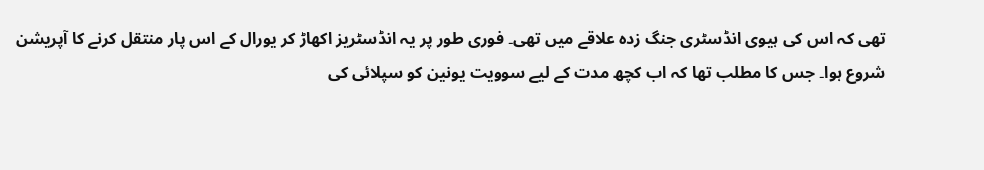تھی کہ اس کی ہیوی انڈسٹری جنگ زدہ علاقے میں تھی۔ فوری طور پر یہ انڈسٹریز اکھاڑ کر یورال کے اس پار منتقل کرنے کا آپریشن شروع ہوا۔ جس کا مطلب تھا کہ اب کچھ مدت کے لیے سوویت یونین کو سپلائی کی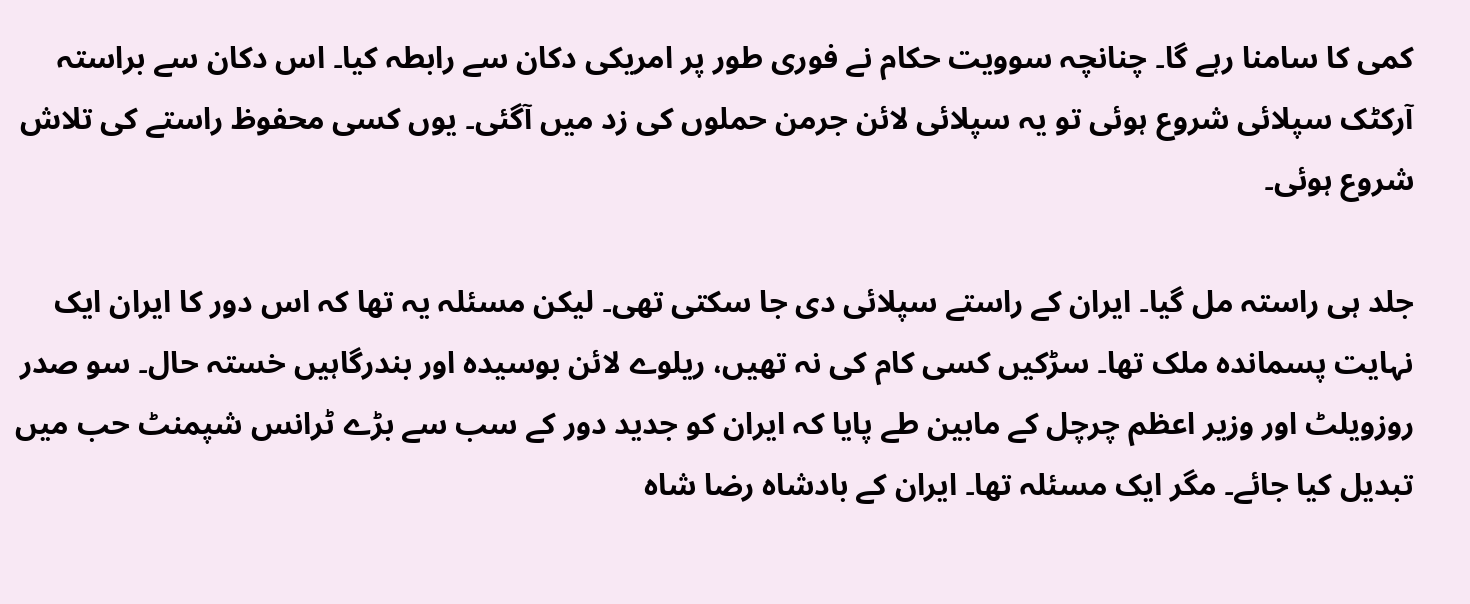کمی کا سامنا رہے گا۔ چنانچہ سوویت حکام نے فوری طور پر امریکی دکان سے رابطہ کیا۔ اس دکان سے براستہ آرکٹک سپلائی شروع ہوئی تو یہ سپلائی لائن جرمن حملوں کی زد میں آگئی۔ یوں کسی محفوظ راستے کی تلاش شروع ہوئی۔

جلد ہی راستہ مل گیا۔ ایران کے راستے سپلائی دی جا سکتی تھی۔ لیکن مسئلہ یہ تھا کہ اس دور کا ایران ایک نہایت پسماندہ ملک تھا۔ سڑکیں کسی کام کی نہ تھیں، ریلوے لائن بوسیدہ اور بندرگاہیں خستہ حال۔ سو صدر روزویلٹ اور وزیر اعظم چرچل کے مابین طے پایا کہ ایران کو جدید دور کے سب سے بڑے ٹرانس شپمنٹ حب میں تبدیل کیا جائے۔ مگر ایک مسئلہ تھا۔ ایران کے بادشاہ رضا شاہ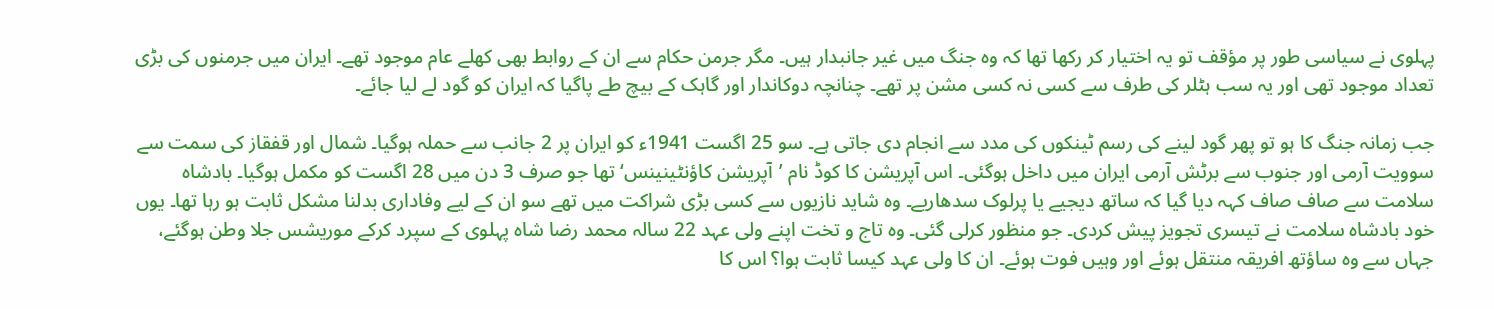پہلوی نے سیاسی طور پر مؤقف تو یہ اختیار کر رکھا تھا کہ وہ جنگ میں غیر جانبدار ہیں۔ مگر جرمن حکام سے ان کے روابط بھی کھلے عام موجود تھے۔ ایران میں جرمنوں کی بڑی تعداد موجود تھی اور یہ سب ہٹلر کی طرف سے کسی نہ کسی مشن پر تھے۔ چنانچہ دوکاندار اور گاہک کے بیچ طے پاگیا کہ ایران کو گود لے لیا جائے۔

جب زمانہ جنگ کا ہو تو پھر گود لینے کی رسم ٹینکوں کی مدد سے انجام دی جاتی ہے۔ سو 25 اگست 1941ء کو ایران پر 2 جانب سے حملہ ہوگیا۔ شمال اور قفقاز کی سمت سے سوویت آرمی اور جنوب سے برٹش آرمی ایران میں داخل ہوگئی۔ اس آپریشن کا کوڈ نام ’آپریشن کاؤنٹینینس‘ تھا جو صرف 3 دن میں 28 اگست کو مکمل ہوگیا۔ بادشاہ سلامت سے صاف صاف کہہ دیا گیا کہ ساتھ دیجیے یا پرلوک سدھاریے۔ وہ شاید نازیوں سے کسی بڑی شراکت میں تھے سو ان کے لیے وفاداری بدلنا مشکل ثابت ہو رہا تھا۔ یوں خود بادشاہ سلامت نے تیسری تجویز پیش کردی۔ جو منظور کرلی گئی۔ وہ تاج و تخت اپنے ولی عہد 22 سالہ محمد رضا شاہ پہلوی کے سپرد کرکے موریشس جلا وطن ہوگئے، جہاں سے وہ ساؤتھ افریقہ منتقل ہوئے اور وہیں فوت ہوئے۔ ان کا ولی عہد کیسا ثابت ہوا؟ اس کا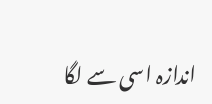اندازہ اسی سے لگا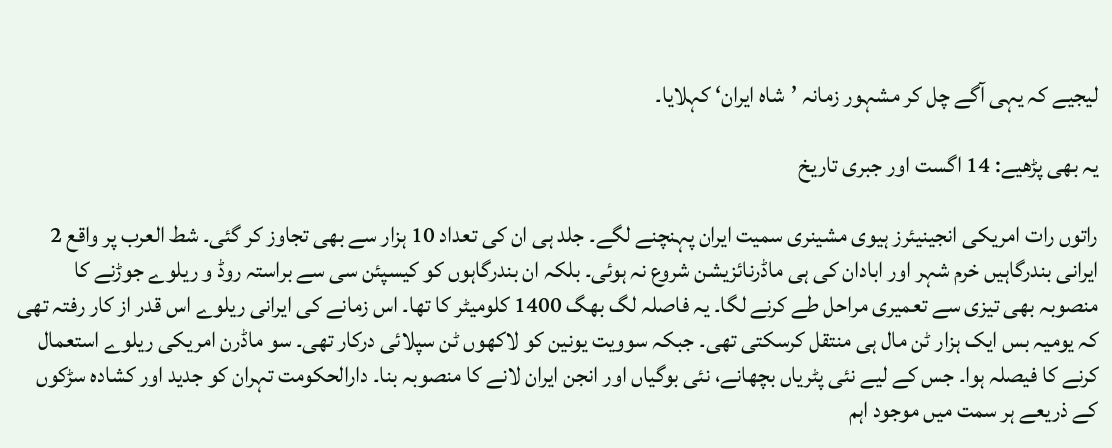لیجیے کہ یہی آگے چل کر مشہور زمانہ ’شاہ ایران‘ کہلایا۔

یہ بھی پڑھیے: 14 اگست اور جبری تاریخ

راتوں رات امریکی انجینیئرز ہیوی مشینری سمیت ایران پہنچنے لگے۔ جلد ہی ان کی تعداد 10 ہزار سے بھی تجاوز کر گئی۔ شط العرب پر واقع 2 ایرانی بندرگاہیں خرم شہر اور ابادان کی ہی ماڈرنائزیشن شروع نہ ہوئی۔ بلکہ ان بندرگاہوں کو کیسپئن سی سے براستہ روڈ و ریلوے جوڑنے کا منصوبہ بھی تیزی سے تعمیری مراحل طے کرنے لگا۔ یہ فاصلہ لگ بھگ 1400 کلومیٹر کا تھا۔ اس زمانے کی ایرانی ریلوے اس قدر از کار رفتہ تھی کہ یومیہ بس ایک ہزار ٹن مال ہی منتقل کرسکتی تھی۔ جبکہ سوویت یونین کو لاکھوں ٹن سپلائی درکار تھی۔ سو ماڈرن امریکی ریلوے استعمال کرنے کا فیصلہ ہوا۔ جس کے لیے نئی پٹریاں بچھانے، نئی بوگیاں اور انجن ایران لانے کا منصوبہ بنا۔ دارالحکومت تہران کو جدید اور کشادہ سڑکوں کے ذریعے ہر سمت میں موجود اہم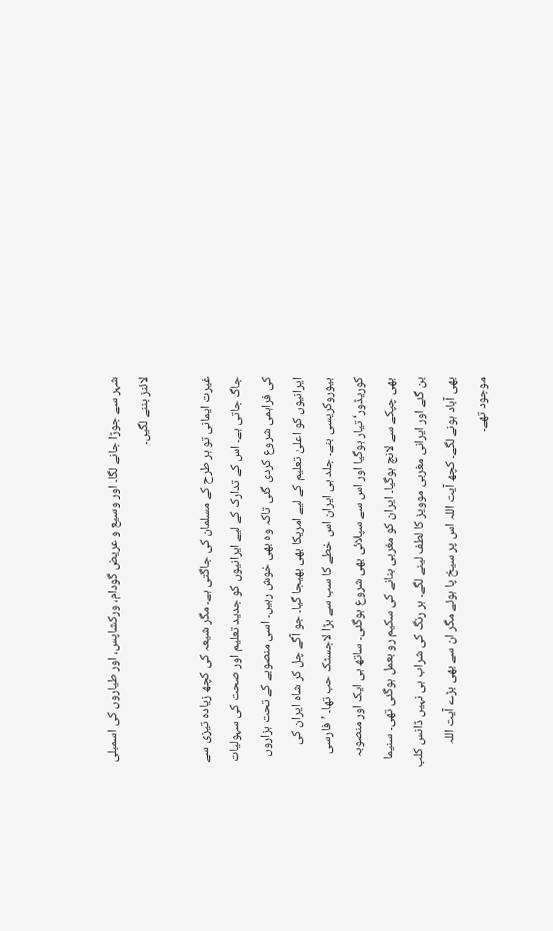شہر سے جوڑا جانے لگا۔ اور وسیع و عریض گودام، ورکشاپس، اور طیاروں کی اسمبلی لائنز بننے لگیں۔

غیرت ایمانی تو ہر طرح کے مسلمان کی جاگتی ہے۔ مگر شیعہ کی کچھ زیادہ تیزی سے جاگ جاتی ہے۔ اس کے تدارک کے لیے ایرانیوں کو جدید تعلیم اور صحت کی سہولیات کی فراہمی شروع کردی گئی تاکہ وہ بھی خوش رہیں۔ اسی منصوبے کے تحت ہزاروں ایرانیوں کو اعلیٰ تعلیم کے لیے امریکا بھی بھیجا گیا۔ جو آگے چل کر شاہ ایران کی بیوروکریسی بنے۔ جلد ہی ایران اس خطے کا سب سے بڑا لاجسٹک حب تھا۔ ’فارسی کوریڈور‘ تیار ہوگیا اور اس سے سپلائی بھی شروع ہوگئی۔ ساتھ ہی ایک اور منصوبہ بھی چپکے سے لانچ ہوگیا۔ ایران کو مغربی بنانے کی سکیم رو بعمل ہوگئی تھی۔ سنیما بن گئے اور ایرانی مغربی موویز کا لطف لینے لگے۔ ہر رنگ کی شراب ہی نہیں ڈانس کلب بھی آباد ہونے لگے۔ کچھ آیت اللہ اس پر سیخ پا ہوئے مگر ان سے بھی بڑے آیت اللہ موجود تھے۔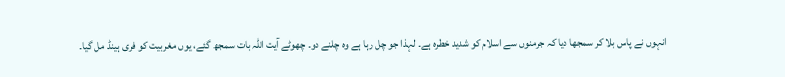انہوں نے پاس بلا کر سمجھا دیا کہ جرمنوں سے اسلام کو شدید خطرہ ہے۔ لہذا جو چل رہا ہے وہ چلنے دو۔ چھوٹے آیت اللہ بات سمجھ گئے، یوں مغربیت کو فری ہینڈ مل گیا۔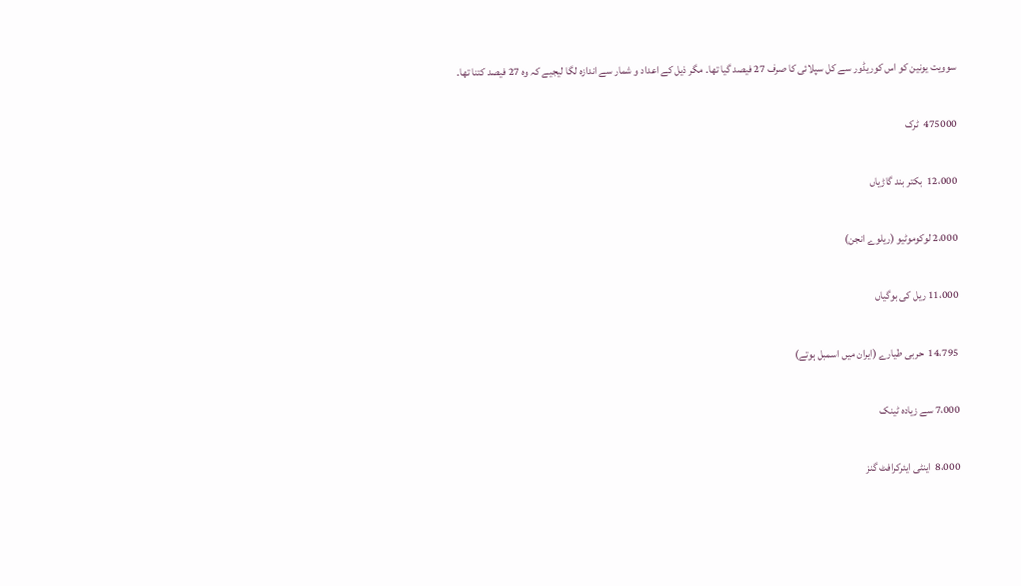سوویت یونین کو اس کوریڈور سے کل سپلائی کا صرف 27 فیصد گیا تھا۔ مگر ذیل کے اعداد و شمار سے اندازہ لگا لیجیے کہ وہ 27 فیصد کتنا تھا۔

475000  ٹرک

12،000  بکتر بند گاڑیاں

2،000 لوکوموٹیو (ریلوے انجن)

11،000 ریل کی بوگیاں

14،795  حربی طیارے (ایران میں اسمبل ہوتے)

7،000 سے زیادہ ٹینک

8،000  اینٹی ایئرکرافٹ گنز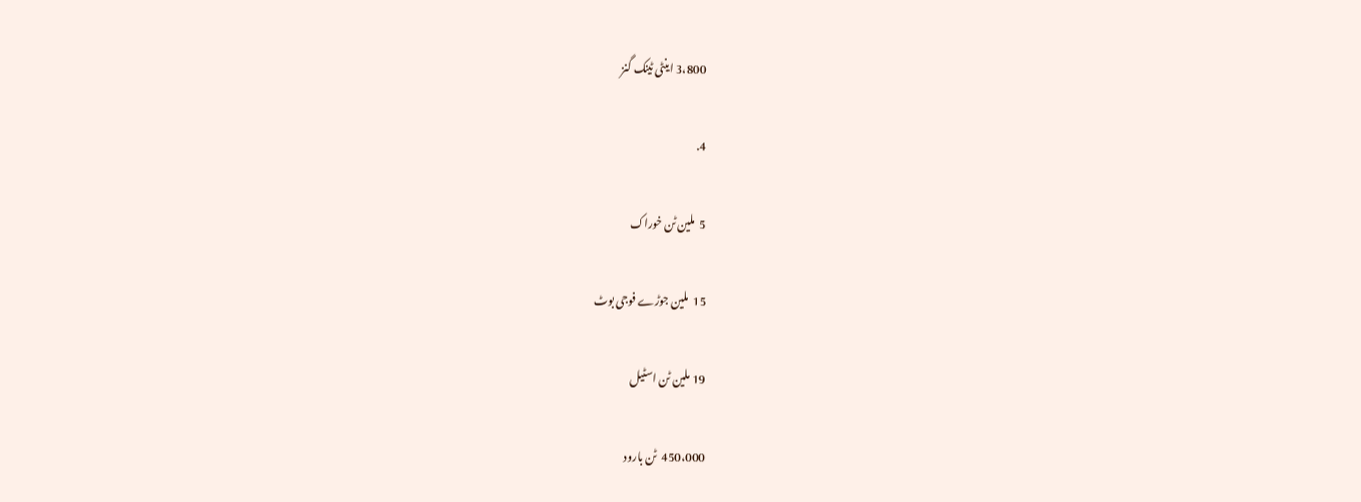3،800 اینٹی ٹینک گنز

4.

5  ملین ٹن خوراک

15  ملین جوڑے فوجی بوٹ

19 ملین ٹن اسٹیل

450،000  ٹن بارود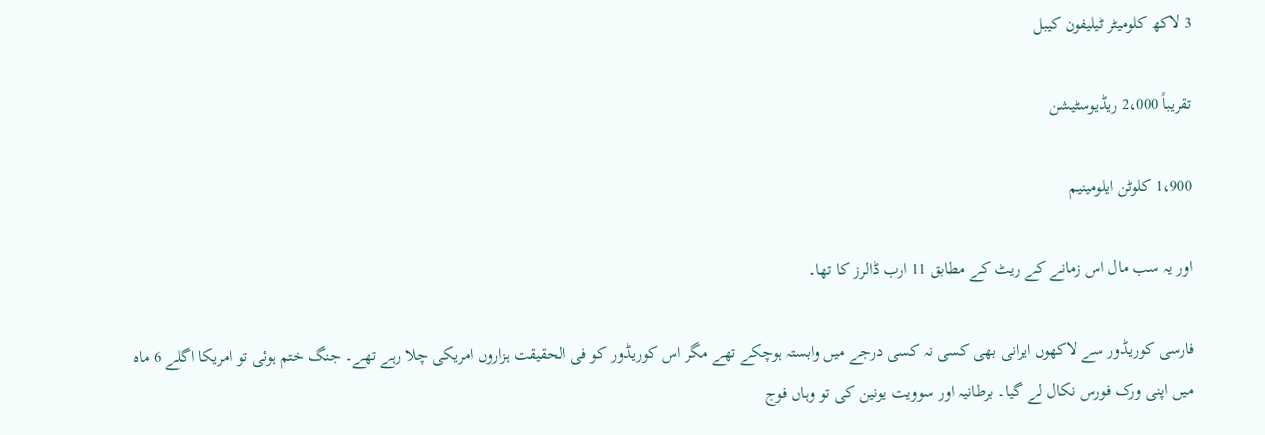3 لاکھ کلومیٹر ٹیلیفون کیبل

تقریباً 2،000 ریڈیوسٹیشن

1،900 کلوٹن ایلومینیم

اور یہ سب مال اس زمانے کے ریٹ کے مطابق 11 ارب ڈالرز کا تھا۔

فارسی کوریڈور سے لاکھوں ایرانی بھی کسی نہ کسی درجے میں وابستہ ہوچکے تھے مگر اس کوریڈور کو فی الحقیقت ہزاروں امریکی چلا رہے تھے۔ جنگ ختم ہوئی تو امریکا اگلے 6 ماہ میں اپنی ورک فورس نکال لے گیا۔ برطانیہ اور سوویت یونین کی تو وہاں فوج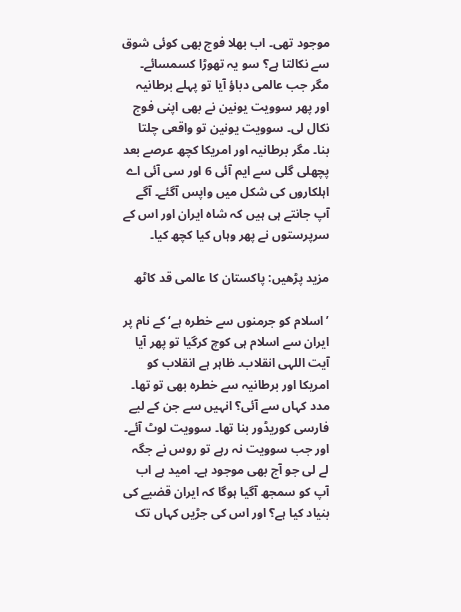موجود تھی۔ اب بھلا فوج بھی کوئی شوق سے نکالتا ہے؟ سو یہ تھوڑا کسمسائے۔ مگر جب عالمی دباؤ آیا تو پہلے برطانیہ اور پھر سوویت یونین نے بھی اپنی فوج نکال لی۔ سوویت یونین تو واقعی چلتا بنا۔ مگر برطانیہ اور امریکا کچھ عرصے بعد پچھلی گلی سے ایم آئی 6 اور سی آئی اے اہلکاروں کی شکل میں واپس آگئے۔ آگے آپ جانتے ہی ہیں کہ شاہ ایران اور اس کے سرپرستوں نے پھر وہاں کیا کچھ کیا۔

مزید پڑھیں: پاکستان کا عالمی قد کاٹھ

’اسلام کو جرمنوں سے خطرہ ہے‘ کے نام پر ایران سے اسلام ہی کوچ کرگیا تو پھر آیا آیت اللہی انقلاب۔ ظاہر ہے انقلاب کو امریکا اور برطانیہ سے خطرہ بھی تو تھا۔ مدد کہاں سے آئی؟ انہیں سے جن کے لیے فارسی کوریڈور بنا تھا۔ سوویت لوٹ آئے۔ اور جب سوویت نہ رہے تو روس نے جگہ لے لی جو آج بھی موجود ہے۔ امید ہے اب آپ کو سمجھ آگیا ہوگا کہ ایران قضیے کی بنیاد کیا ہے؟ اور اس کی جڑیں کہاں تک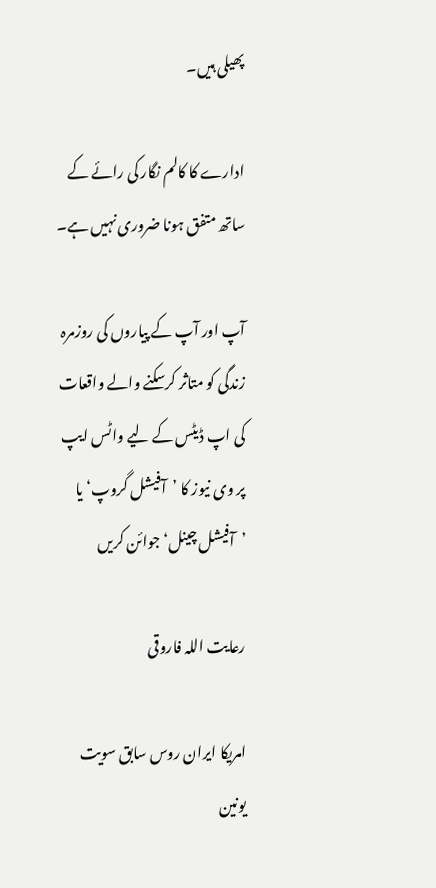پھیلی ہیں۔

ادارے کا کالم نگار کی رائے کے ساتھ متفق ہونا ضروری نہیں ہے۔

آپ اور آپ کے پیاروں کی روزمرہ زندگی کو متاثر کرسکنے والے واقعات کی اپ ڈیٹس کے لیے واٹس ایپ پر وی نیوز کا ’آفیشل گروپ‘ یا ’آفیشل چینل‘ جوائن کریں

رعایت اللہ فاروقی

امریکا ایران روس سابق سویت یونین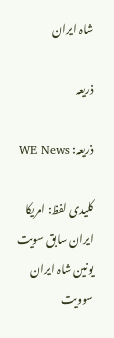شاہ ایران

ذریعہ

ذریعہ: WE News

کلیدی لفظ: امریکا ایران سابق سویت یونین شاہ ایران سوویت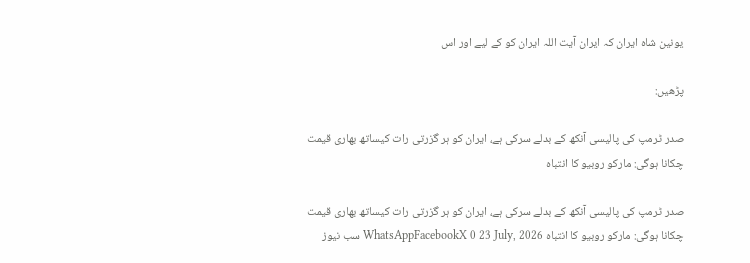یونین شاہ ایران کہ ایران آیت اللہ ایران کو کے لیے اور اس

پڑھیں:

صدر ٹرمپ کی پالیسی آنکھ کے بدلے سرکی ہے، ایران کو ہر گزرتی رات کیساتھ بھاری قیمت چکانا ہوگی: مارکو روبیو کا انتباہ

صدر ٹرمپ کی پالیسی آنکھ کے بدلے سرکی ہے، ایران کو ہر گزرتی رات کیساتھ بھاری قیمت چکانا ہوگی: مارکو روبیو کا انتباہ WhatsAppFacebookX 0 23 July, 2026 سب نیوز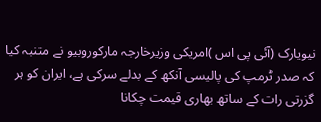نیویارک (آئی پی اس )امریکی وزیرخارجہ مارکوروبیو نے متنبہ کیا کہ صدر ٹرمپ کی پالیسی آنکھ کے بدلے سرکی ہے، ایران کو ہر گزرتی رات کے ساتھ بھاری قیمت چکانا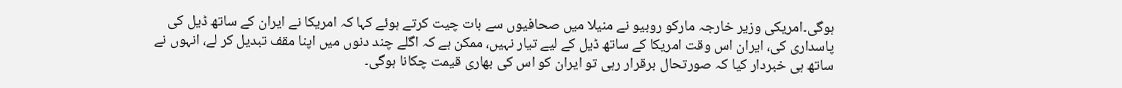ہوگی۔امریکی وزیر خارجہ مارکو روبیو نے منیلا میں صحافیوں سے بات چیت کرتے ہوئے کہا کہ امریکا نے ایران کے ساتھ ڈیل کی پاسداری کی، ایران اس وقت امریکا کے ساتھ ڈیل کے لیے تیار نہیں، ممکن ہے کہ اگلے چند دنوں میں اپنا مقف تبدیل کر لے، انہوں نے ساتھ ہی خبردار کیا کہ صورتحال برقرار رہی تو ایران کو اس کی بھاری قیمت چکانا ہوگی۔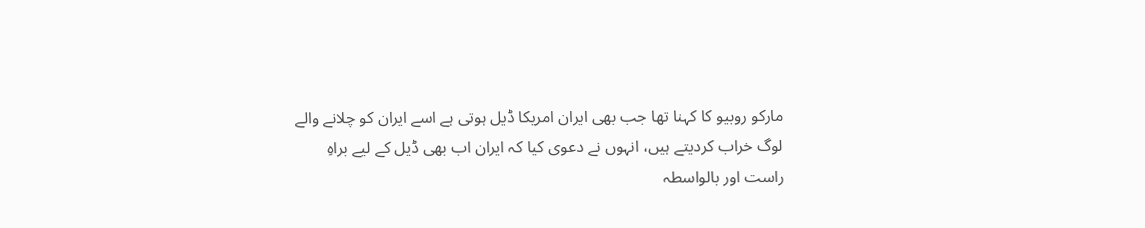مارکو روبیو کا کہنا تھا جب بھی ایران امریکا ڈیل ہوتی ہے اسے ایران کو چلانے والے لوگ خراب کردیتے ہیں، انہوں نے دعوی کیا کہ ایران اب بھی ڈیل کے لیے براہِ راست اور بالواسطہ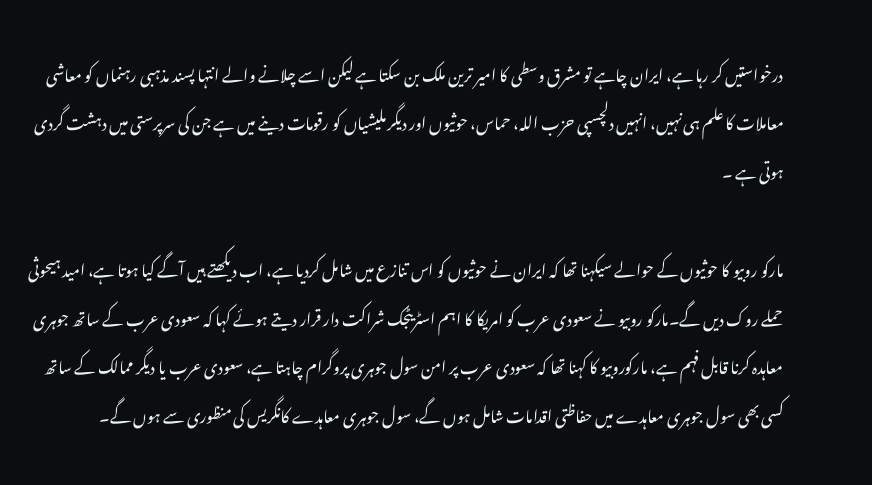درخواستیں کر رہا ہے، ایران چاہے تو مشرق وسطی کا امیر ترین ملک بن سکتا ہے لیکن اسے چلانے والے انتہا پسند مذہبی رہنماں کو معاشی معاملات کا علم ہی نہیں، انہیں دلچسپی حزب اللہ، حماس، حوثیوں اور دیگر ملیشیاں کو رقومات دینے میں ہے جن کی سرپرستی میں دہشت گردی ہوتی ہے ۔

مارکو روبیو کا حوثیوں کے حوالے سیکہنا تھا کہ ایران نے حوثیوں کو اس تنازع میں شامل کردیا ہے، اب دیکھتے ہیں آگے کیا ہوتا ہے، امید ہیحوثی حملے روک دیں گے۔مارکو روبیو نے سعودی عرب کو امریکا کا اہم اسٹریٹجک شراکت دار قرار دیتے ہوئے کہا کہ سعودی عرب کے ساتھ جوہری معاہدہ کرنا قابل فہم ہے، مارکوروبیو کا کہنا تھا کہ سعودی عرب پر امن سول جوہری پروگرام چاہتا ہے، سعودی عرب یا دیگر ممالک کے ساتھ کسی بھی سول جوہری معاہدے میں حفاظتی اقدامات شامل ہوں گے، سول جوہری معاہدے کانگریس کی منظوری سے ہوں گے۔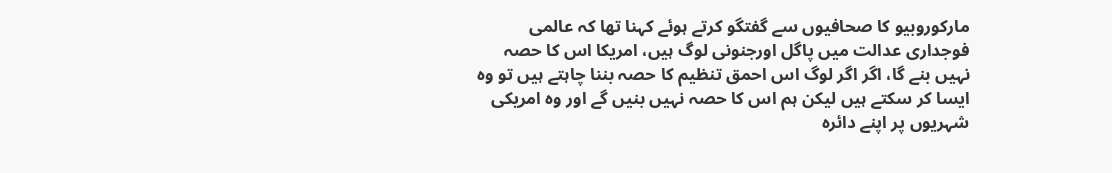مارکوروبیو کا صحافیوں سے گفتگو کرتے ہوئے کہنا تھا کہ عالمی فوجداری عدالت میں پاگل اورجنونی لوگ ہیں، امریکا اس کا حصہ نہیں بنے گا، اگر اگر لوگ اس احمق تنظیم کا حصہ بننا چاہتے ہیں تو وہ ایسا کر سکتے ہیں لیکن ہم اس کا حصہ نہیں بنیں گے اور وہ امریکی شہریوں پر اپنے دائرہ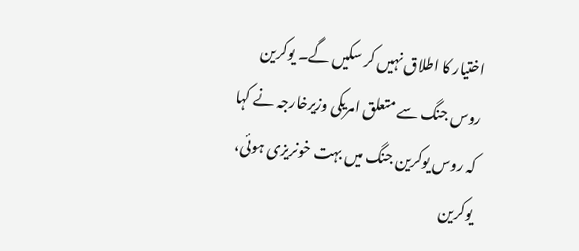اختیار کا اطلاق نہیں کر سکیں گے۔ یوکرین روس جنگ سے متعلق امریکی وزیرخارجہ نے کہا کہ روس یوکرین جنگ میں بہت خونریزی ہوئی، یوکرین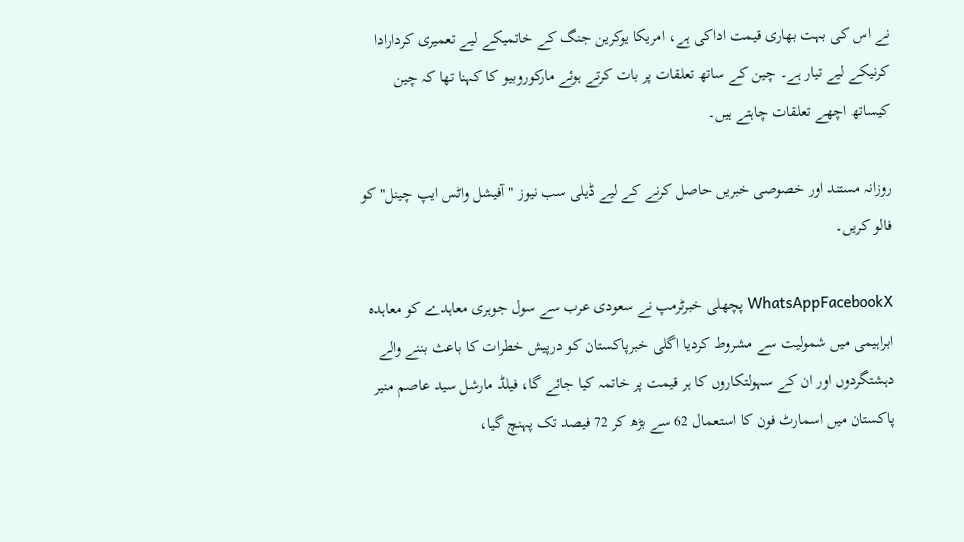نے اس کی بہت بھاری قیمت اداکی ہے، امریکا یوکرین جنگ کے خاتمیکے لیے تعمیری کردارادا کرنیکے لیے تیار ہے۔ چین کے ساتھ تعلقات پر بات کرتے ہوئے مارکوروبیو کا کہنا تھا کہ چین کیساتھ اچھے تعلقات چاہتے ہیں۔

روزانہ مستند اور خصوصی خبریں حاصل کرنے کے لیے ڈیلی سب نیوز "آفیشل واٹس ایپ چینل" کو فالو کریں۔

WhatsAppFacebookX پچھلی خبرٹرمپ نے سعودی عرب سے سول جوہری معاہدے کو معاہدہ ابراہیمی میں شمولیت سے مشروط کردیا اگلی خبرپاکستان کو درپیش خطرات کا باعث بننے والے دہشتگردوں اور ان کے سہولتکاروں کا ہر قیمت پر خاتمہ کیا جائے گا، فیلڈ مارشل سید عاصم منیر پاکستان میں اسمارٹ فون کا استعمال 62 سے بڑھ کر 72 فیصد تک پہنچ گیا،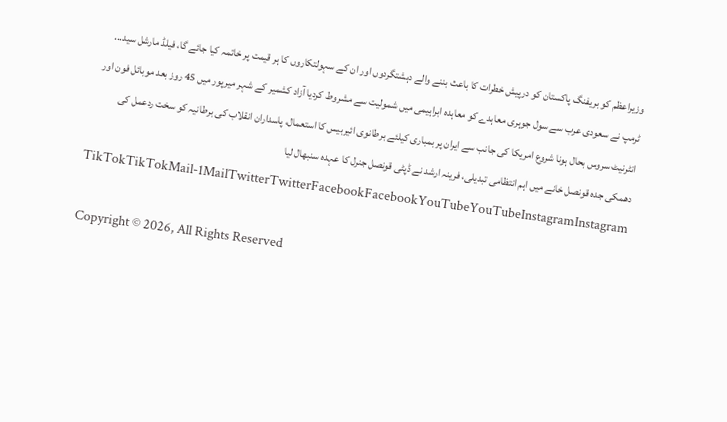وزیراعظم کو بریفنگ پاکستان کو درپیش خطرات کا باعث بننے والے دہشتگردوں اور ان کے سہولتکاروں کا ہر قیمت پر خاتمہ کیا جائے گا، فیلڈ مارشل سید... ٹرمپ نے سعودی عرب سے سول جوہری معاہدے کو معاہدہ ابراہیمی میں شمولیت سے مشروط کردیا آزاد کشمیر کے شہر میرپور میں 45 روز بعد موبائل فون اور انٹرنیٹ سروس بحال ہونا شروع امریکا کی جانب سے ایران پر بمباری کیلئے برطانوی ائیربیس کا استعمال، پاسداران انقلاب کی برطانیہ کو سخت ردعمل کی دھمکی جدہ قونصل خانے میں اہم انتظامی تبدیلی، فرینہ ارشد نے ڈپٹی قونصل جنرل کا عہدہ سنبھال لیا TikTokTikTokMail-1MailTwitterTwitterFacebookFacebookYouTubeYouTubeInstagramInstagram

Copyright © 2026, All Rights Reserved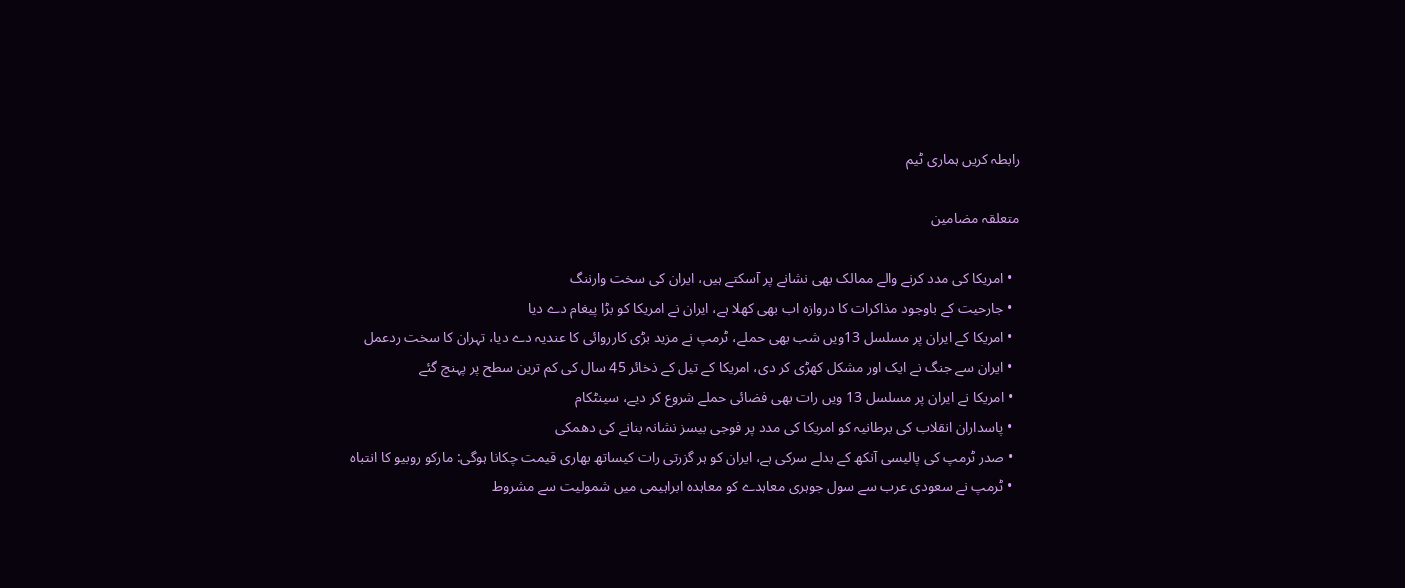رابطہ کریں ہماری ٹیم

متعلقہ مضامین

  • امریکا کی مدد کرنے والے ممالک بھی نشانے پر آسکتے ہیں، ایران کی سخت وارننگ
  • جارحیت کے باوجود مذاکرات کا دروازہ اب بھی کھلا ہے، ایران نے امریکا کو بڑا پیغام دے دیا
  • امریکا کے ایران پر مسلسل 13ویں شب بھی حملے، ٹرمپ نے مزید بڑی کارروائی کا عندیہ دے دیا، تہران کا سخت ردعمل
  • ایران سے جنگ نے ایک اور مشکل کھڑی کر دی، امریکا کے تیل کے ذخائر 45 سال کی کم ترین سطح پر پہنچ گئے
  • امریکا نے ایران پر مسلسل 13 ویں رات بھی فضائی حملے شروع کر دیے، سینٹکام
  • پاسداران انقلاب کی برطانیہ کو امریکا کی مدد پر فوجی بیسز نشانہ بنانے کی دھمکی
  • صدر ٹرمپ کی پالیسی آنکھ کے بدلے سرکی ہے، ایران کو ہر گزرتی رات کیساتھ بھاری قیمت چکانا ہوگی: مارکو روبیو کا انتباہ
  • ٹرمپ نے سعودی عرب سے سول جوہری معاہدے کو معاہدہ ابراہیمی میں شمولیت سے مشروط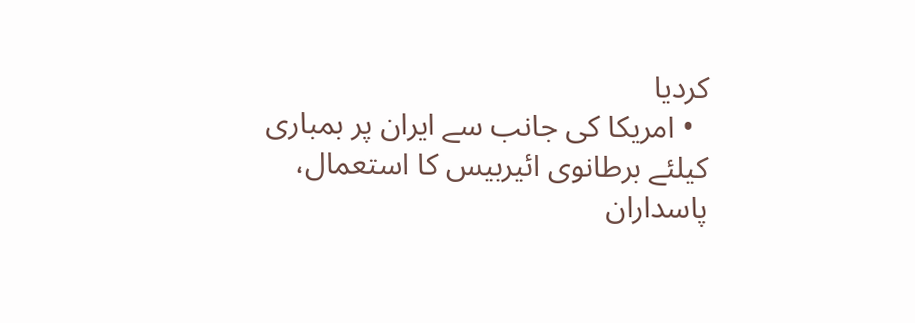کردیا
  • امریکا کی جانب سے ایران پر بمباری کیلئے برطانوی ائیربیس کا استعمال، پاسداران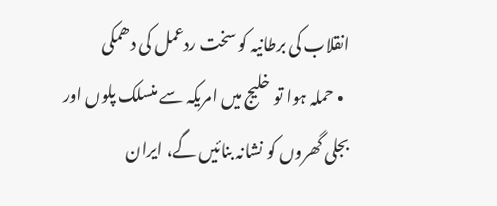انقلاب کی برطانیہ کو سخت ردعمل کی دھمکی
  • حملہ ہوا تو خلیج میں امریکہ سے منسلک پلوں اور بجلی گھروں کو نشانہ بنائیں گے، ایران